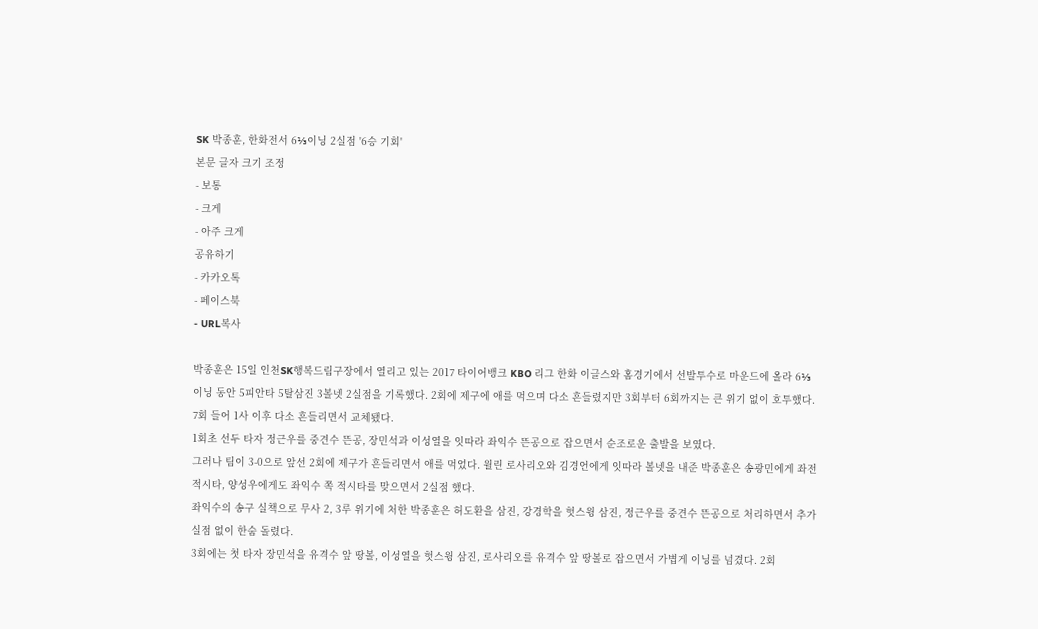SK 박종훈, 한화전서 6⅓이닝 2실점 '6승 기회'
본문 글자 크기 조정
- 보통
- 크게
- 아주 크게
공유하기
- 카카오톡
- 페이스북
- URL복사

박종훈은 15일 인천SK행복드림구장에서 열리고 있는 2017 타이어뱅크 KBO 리그 한화 이글스와 홈경기에서 선발투수로 마운드에 올라 6⅓이닝 동안 5피안타 5탈삼진 3볼넷 2실점을 기록했다. 2회에 제구에 애를 먹으며 다소 흔들렸지만 3회부터 6회까지는 큰 위기 없이 호투했다. 7회 들어 1사 이후 다소 흔들리면서 교체됐다.
1회초 선두 타자 정근우를 중견수 뜬공, 장민석과 이성열을 잇따라 좌익수 뜬공으로 잡으면서 순조로운 출발을 보였다.
그러나 팀이 3-0으로 앞선 2회에 제구가 흔들리면서 애를 먹었다. 윌린 로사리오와 김경언에게 잇따라 볼넷을 내준 박종훈은 송광민에게 좌전 적시타, 양성우에게도 좌익수 쪽 적시타를 맞으면서 2실점 했다.
좌익수의 송구 실책으로 무사 2, 3루 위기에 처한 박종훈은 허도환을 삼진, 강경학을 헛스윙 삼진, 정근우를 중견수 뜬공으로 처리하면서 추가 실점 없이 한숨 돌렸다.
3회에는 첫 타자 장민석을 유격수 앞 땅볼, 이성열을 헛스윙 삼진, 로사리오를 유격수 앞 땅볼로 잡으면서 가볍게 이닝를 넘겼다. 2회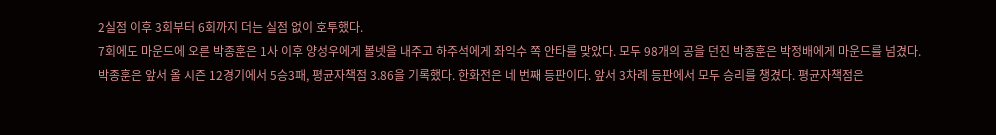2실점 이후 3회부터 6회까지 더는 실점 없이 호투했다.
7회에도 마운드에 오른 박종훈은 1사 이후 양성우에게 볼넷을 내주고 하주석에게 좌익수 쪽 안타를 맞았다. 모두 98개의 공을 던진 박종훈은 박정배에게 마운드를 넘겼다.
박종훈은 앞서 올 시즌 12경기에서 5승3패, 평균자책점 3.86을 기록했다. 한화전은 네 번째 등판이다. 앞서 3차례 등판에서 모두 승리를 챙겼다. 평균자책점은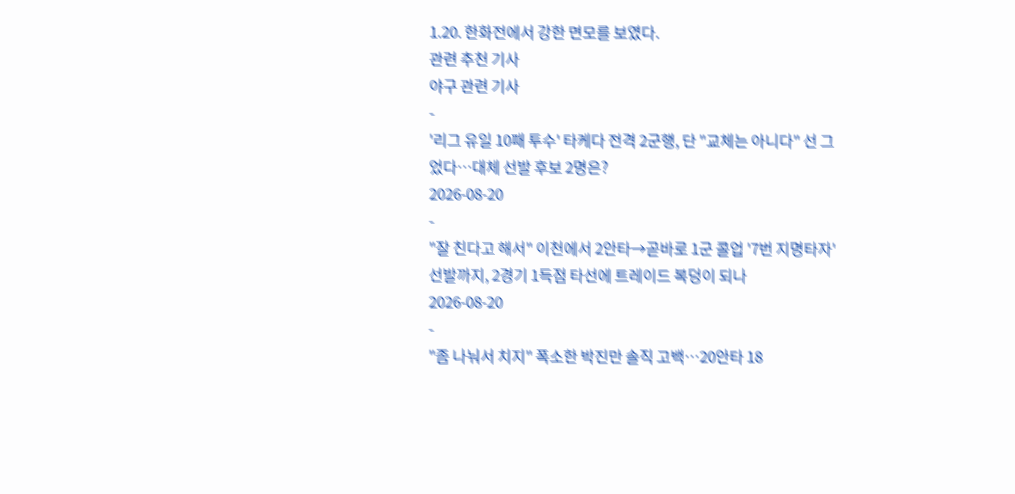1.20. 한화전에서 강한 면모를 보였다.
관련 추천 기사
야구 관련 기사
-
'리그 유일 10패 투수' 타케다 전격 2군행, 단 "교체는 아니다" 선 그었다…대체 선발 후보 2명은?
2026-08-20
-
"잘 친다고 해서" 이천에서 2안타→곧바로 1군 콜업 '7번 지명타자' 선발까지, 2경기 1득점 타선에 트레이드 복덩이 되나
2026-08-20
-
"좀 나눠서 치지" 폭소한 박진만 솔직 고백…20안타 18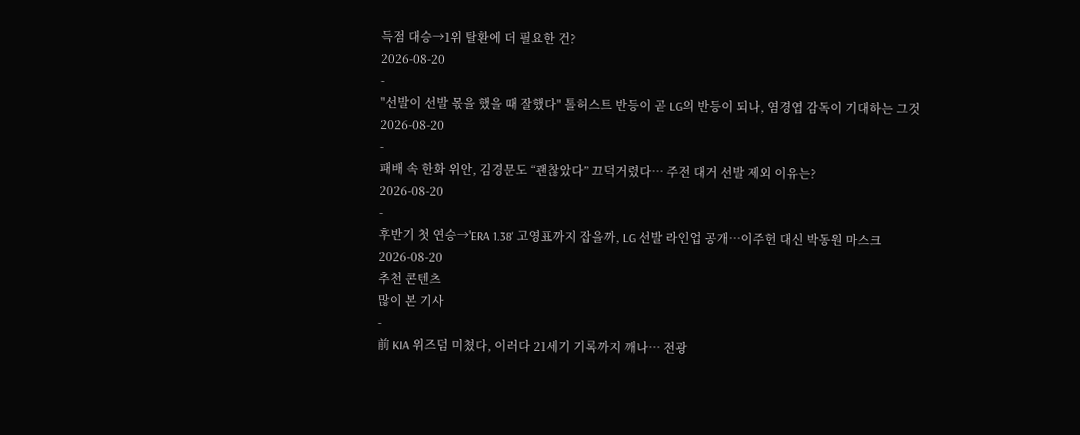득점 대승→1위 탈환에 더 필요한 건?
2026-08-20
-
"선발이 선발 몫을 했을 때 잘했다" 톨허스트 반등이 곧 LG의 반등이 되나, 염경엽 감독이 기대하는 그것
2026-08-20
-
패배 속 한화 위안, 김경문도 “괜찮았다” 끄덕거렸다… 주전 대거 선발 제외 이유는?
2026-08-20
-
후반기 첫 연승→'ERA 1.38' 고영표까지 잡을까, LG 선발 라인업 공개…이주헌 대신 박동원 마스크
2026-08-20
추천 콘텐츠
많이 본 기사
-
前 KIA 위즈덤 미쳤다, 이러다 21세기 기록까지 깨나… 전광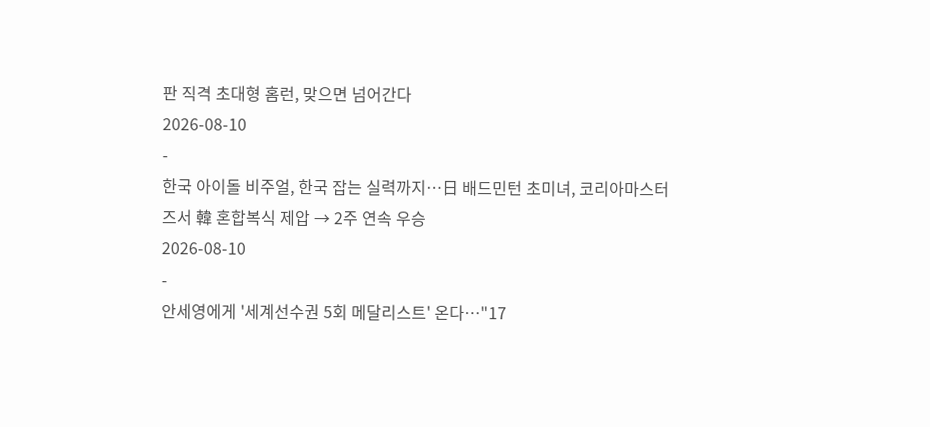판 직격 초대형 홈런, 맞으면 넘어간다
2026-08-10
-
한국 아이돌 비주얼, 한국 잡는 실력까지…日 배드민턴 초미녀, 코리아마스터즈서 韓 혼합복식 제압 → 2주 연속 우승
2026-08-10
-
안세영에게 '세계선수권 5회 메달리스트' 온다…"17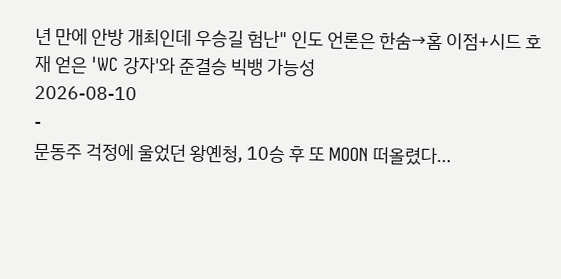년 만에 안방 개최인데 우승길 험난" 인도 언론은 한숨→홈 이점+시드 호재 얻은 'WC 강자'와 준결승 빅뱅 가능성
2026-08-10
-
문동주 걱정에 울었던 왕옌청, 10승 후 또 MOON 떠올렸다…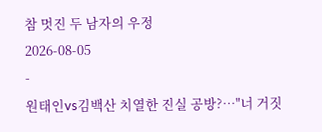참 멋진 두 남자의 우정
2026-08-05
-
원태인vs김백산 치열한 진실 공방?…"너 거짓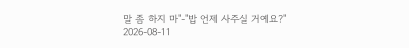말 좀 하지 마"-"밥 언제 사주실 거예요?"
2026-08-11